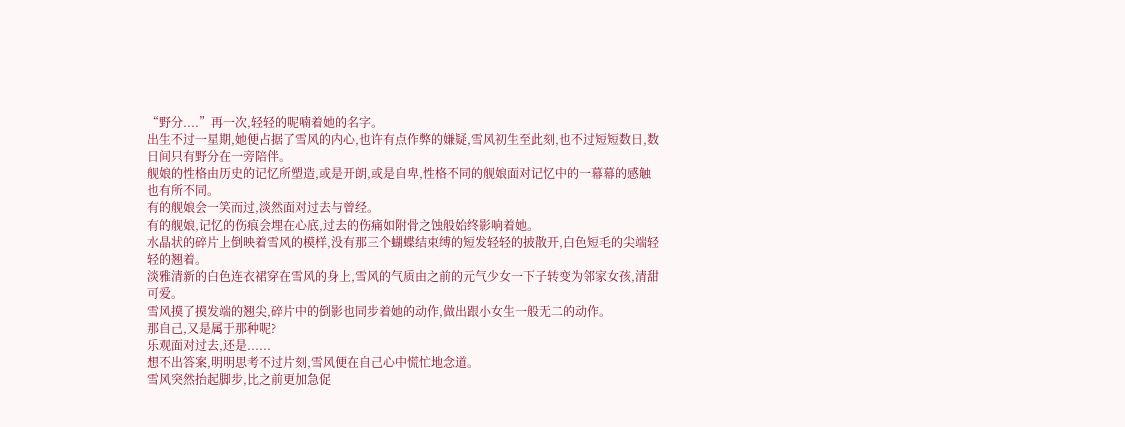“野分....”再一次,轻轻的呢喃着她的名字。
出生不过一星期,她便占据了雪风的内心,也许有点作弊的嫌疑,雪风初生至此刻,也不过短短数日,数日间只有野分在一旁陪伴。
舰娘的性格由历史的记忆所塑造,或是开朗,或是自卑,性格不同的舰娘面对记忆中的一幕幕的感触也有所不同。
有的舰娘会一笑而过,淡然面对过去与曾经。
有的舰娘,记忆的伤痕会埋在心底,过去的伤痛如附骨之蚀般始终影响着她。
水晶状的碎片上倒映着雪风的模样,没有那三个蝴蝶结束缚的短发轻轻的披散开,白色短毛的尖端轻轻的翘着。
淡雅清新的白色连衣裙穿在雪风的身上,雪风的气质由之前的元气少女一下子转变为邻家女孩,清甜可爱。
雪风摸了摸发端的翘尖,碎片中的倒影也同步着她的动作,做出跟小女生一般无二的动作。
那自己,又是属于那种呢?
乐观面对过去,还是......
想不出答案,明明思考不过片刻,雪风便在自己心中慌忙地念道。
雪风突然抬起脚步,比之前更加急促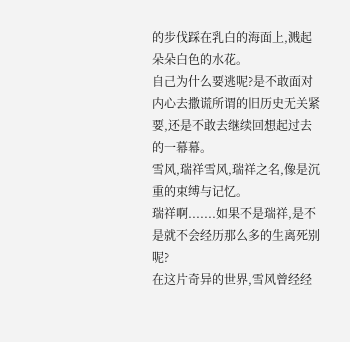的步伐踩在乳白的海面上,溅起朵朵白色的水花。
自己为什么要逃呢?是不敢面对内心去撒谎所谓的旧历史无关紧要,还是不敢去继续回想起过去的一幕幕。
雪风,瑞祥雪风,瑞祥之名,像是沉重的束缚与记忆。
瑞祥啊.......如果不是瑞祥,是不是就不会经历那么多的生离死别呢?
在这片奇异的世界,雪风曾经经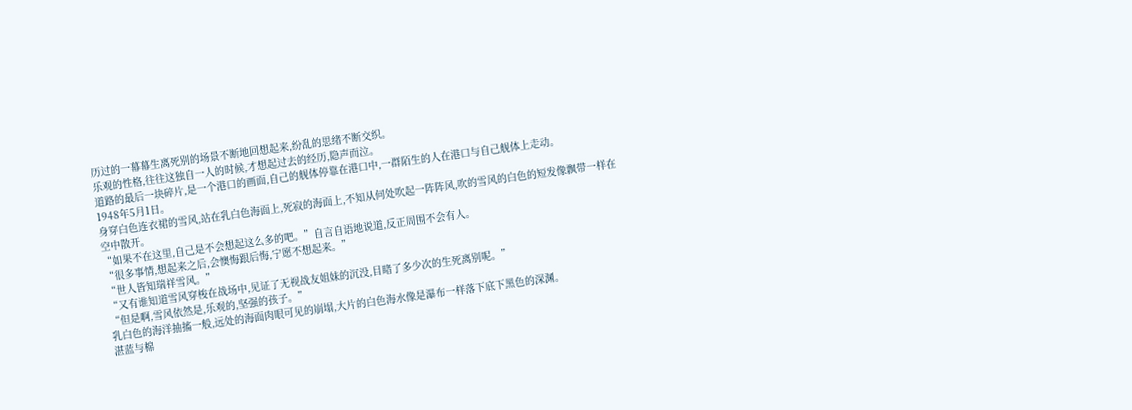历过的一幕幕生离死别的场景不断地回想起来,纷乱的思绪不断交织。
乐观的性格,往往这独自一人的时候,才想起过去的经历,隐声而泣。
道路的最后一块碎片,是一个港口的画面,自己的舰体停靠在港口中,一群陌生的人在港口与自己舰体上走动。
1948年5月1日。
身穿白色连衣裙的雪风,站在乳白色海面上,死寂的海面上,不知从何处吹起一阵阵风,吹的雪风的白色的短发像飘带一样在空中散开。
“如果不在这里,自己是不会想起这么多的吧。”自言自语地说道,反正周围不会有人。
“很多事情,想起来之后,会懊悔跟后悔,宁愿不想起来。”
“世人皆知瑞祥雪风。”
“又有谁知道雪风穿梭在战场中,见证了无视战友姐妹的沉没,目睹了多少次的生死离别呢。”
“但是啊,雪风依然是,乐观的,坚强的孩子。”
乳白色的海洋抽搐一般,远处的海面肉眼可见的崩塌,大片的白色海水像是瀑布一样落下底下黑色的深渊。
湛蓝与棉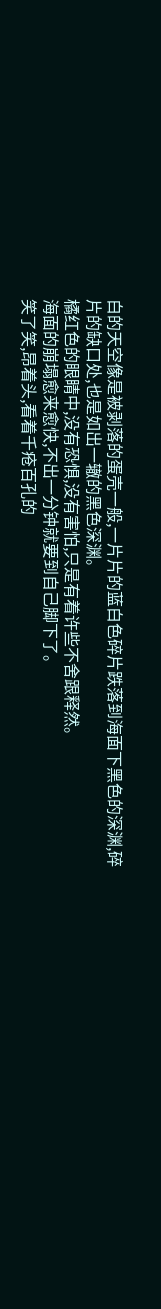白的天空像是被剥落的蛋壳一般,一片片的蓝白色碎片跌落到海面下黑色的深渊,碎片的缺口处,也是如出一辙的黑色深渊。
橘红色的眼睛中,没有恐惧,没有害怕,只是有着许些不舍跟释然。
海面的崩塌愈来愈快,不出一分钟就要到自己脚下了。
笑了笑,昂着头,看着千疮百孔的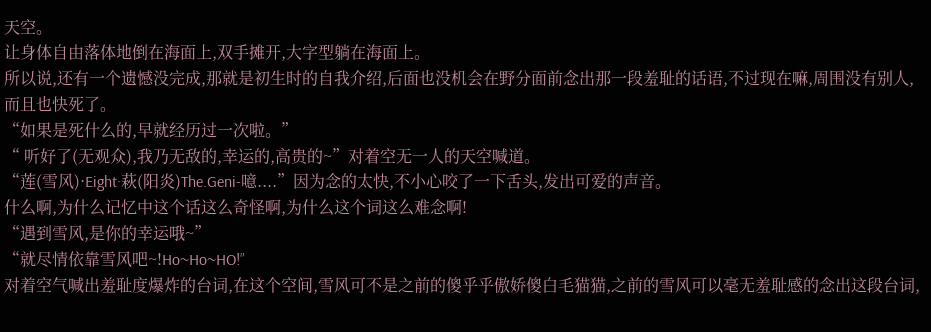天空。
让身体自由落体地倒在海面上,双手摊开,大字型躺在海面上。
所以说,还有一个遗憾没完成,那就是初生时的自我介绍,后面也没机会在野分面前念出那一段羞耻的话语,不过现在嘛,周围没有别人,而且也快死了。
“如果是死什么的,早就经历过一次啦。”
“ 听好了(无观众),我乃无敌的,幸运的,高贵的~”对着空无一人的天空喊道。
“莲(雪风)·Eight·萩(阳炎)The.Geni-噫....”因为念的太快,不小心咬了一下舌头,发出可爱的声音。
什么啊,为什么记忆中这个话这么奇怪啊,为什么这个词这么难念啊!
“遇到雪风,是你的幸运哦~”
“就尽情依靠雪风吧~!Ho~Ho~HO!”
对着空气喊出羞耻度爆炸的台词,在这个空间,雪风可不是之前的傻乎乎傲娇傻白毛猫猫,之前的雪风可以毫无羞耻感的念出这段台词,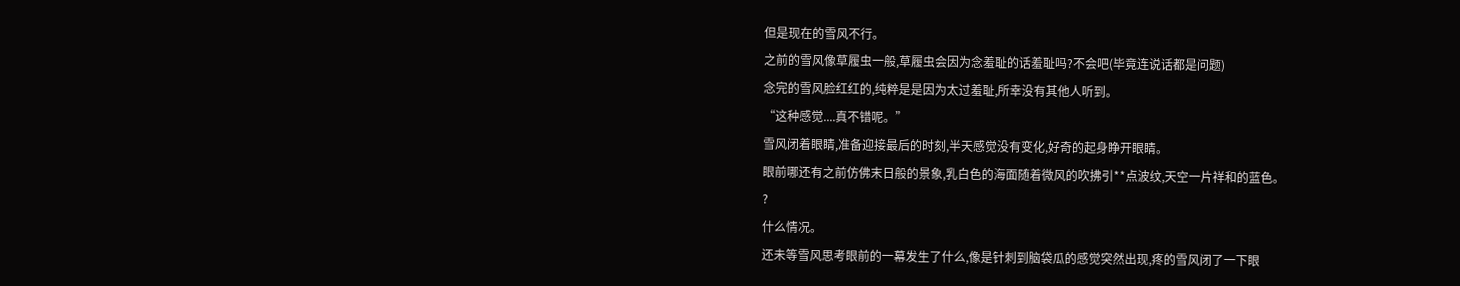但是现在的雪风不行。
之前的雪风像草履虫一般,草履虫会因为念羞耻的话羞耻吗?不会吧(毕竟连说话都是问题)
念完的雪风脸红红的,纯粹是是因为太过羞耻,所幸没有其他人听到。
“这种感觉....真不错呢。”
雪风闭着眼睛,准备迎接最后的时刻,半天感觉没有变化,好奇的起身睁开眼睛。
眼前哪还有之前仿佛末日般的景象,乳白色的海面随着微风的吹拂引**点波纹,天空一片祥和的蓝色。
?
什么情况。
还未等雪风思考眼前的一幕发生了什么,像是针刺到脑袋瓜的感觉突然出现,疼的雪风闭了一下眼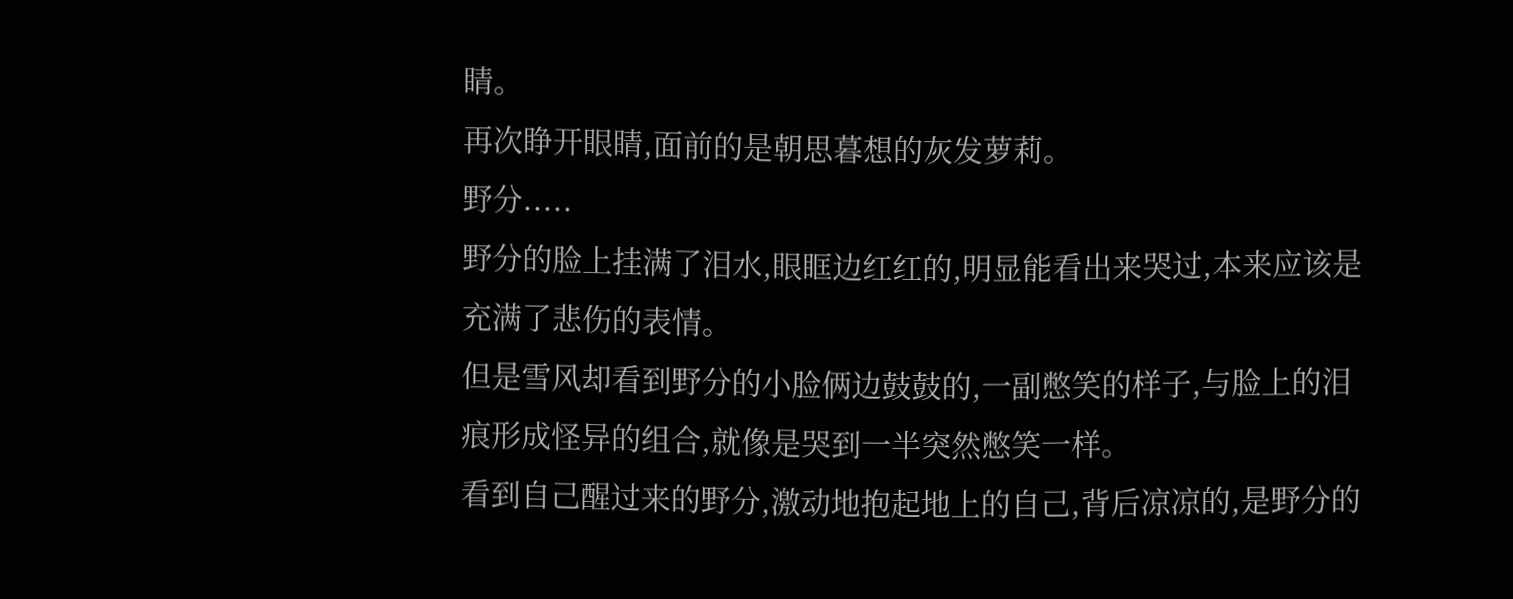睛。
再次睁开眼睛,面前的是朝思暮想的灰发萝莉。
野分.....
野分的脸上挂满了泪水,眼眶边红红的,明显能看出来哭过,本来应该是充满了悲伤的表情。
但是雪风却看到野分的小脸俩边鼓鼓的,一副憋笑的样子,与脸上的泪痕形成怪异的组合,就像是哭到一半突然憋笑一样。
看到自己醒过来的野分,激动地抱起地上的自己,背后凉凉的,是野分的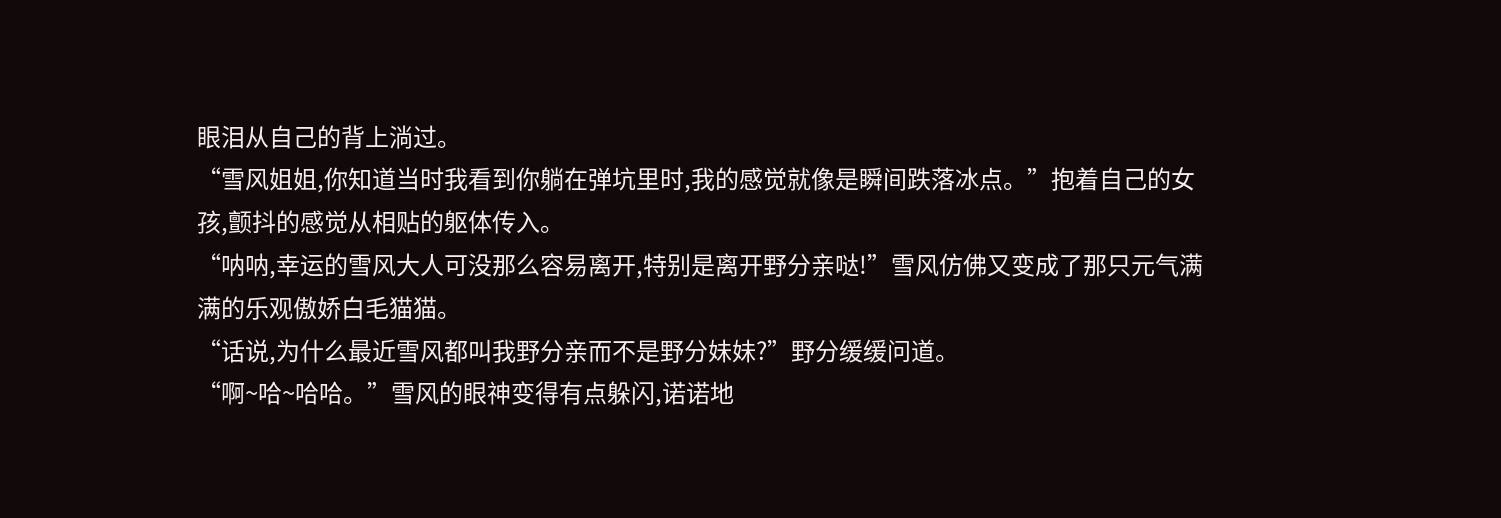眼泪从自己的背上淌过。
“雪风姐姐,你知道当时我看到你躺在弹坑里时,我的感觉就像是瞬间跌落冰点。”抱着自己的女孩,颤抖的感觉从相贴的躯体传入。
“呐呐,幸运的雪风大人可没那么容易离开,特别是离开野分亲哒!”雪风仿佛又变成了那只元气满满的乐观傲娇白毛猫猫。
“话说,为什么最近雪风都叫我野分亲而不是野分妹妹?”野分缓缓问道。
“啊~哈~哈哈。”雪风的眼神变得有点躲闪,诺诺地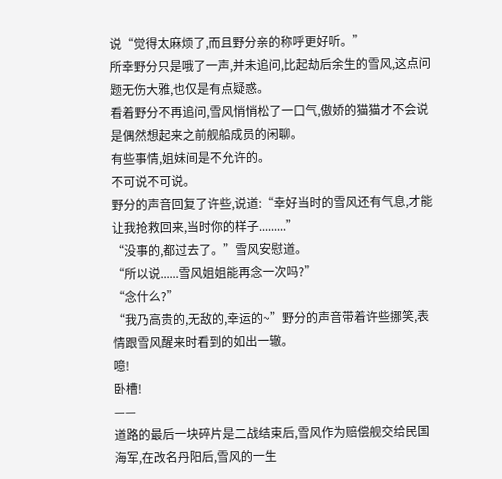说“觉得太麻烦了,而且野分亲的称呼更好听。”
所幸野分只是哦了一声,并未追问,比起劫后余生的雪风,这点问题无伤大雅,也仅是有点疑惑。
看着野分不再追问,雪风悄悄松了一口气,傲娇的猫猫才不会说是偶然想起来之前舰船成员的闲聊。
有些事情,姐妹间是不允许的。
不可说不可说。
野分的声音回复了许些,说道:“幸好当时的雪风还有气息,才能让我抢救回来,当时你的样子.........”
“没事的,都过去了。”雪风安慰道。
“所以说......雪风姐姐能再念一次吗?”
“念什么?”
“我乃高贵的,无敌的,幸运的~”野分的声音带着许些挪笑,表情跟雪风醒来时看到的如出一辙。
噫!
卧槽!
——
道路的最后一块碎片是二战结束后,雪风作为赔偿舰交给民国海军,在改名丹阳后,雪风的一生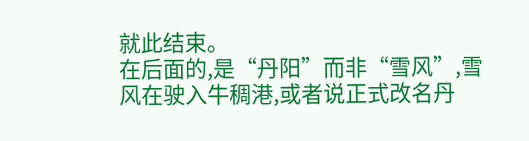就此结束。
在后面的,是“丹阳”而非“雪风”,雪风在驶入牛稠港,或者说正式改名丹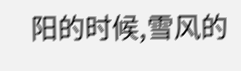阳的时候,雪风的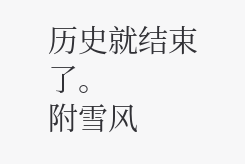历史就结束了。
附雪风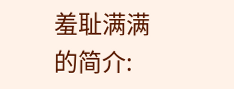羞耻满满的简介: